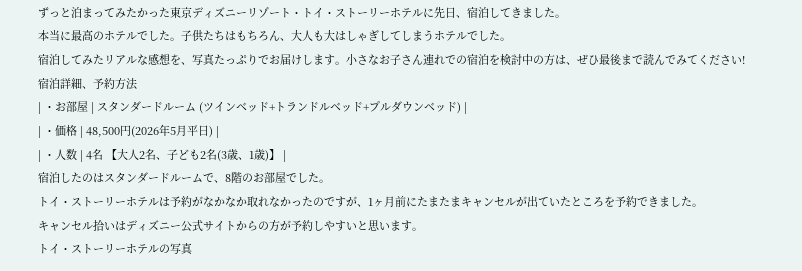ずっと泊まってみたかった東京ディズニーリゾート・トイ・ストーリーホテルに先日、宿泊してきました。
本当に最高のホテルでした。子供たちはもちろん、大人も大はしゃぎしてしまうホテルでした。
宿泊してみたリアルな感想を、写真たっぷりでお届けします。小さなお子さん連れでの宿泊を検討中の方は、ぜひ最後まで読んでみてください!
宿泊詳細、予約方法
| ・お部屋 | スタンダードルーム (ツインベッド+トランドルベッド+プルダウンベッド) |
| ・価格 | 48,500円(2026年5月平日) |
| ・人数 | 4名 【大人2名、子ども2名(3歳、1歳)】 |
宿泊したのはスタンダードルームで、8階のお部屋でした。
トイ・ストーリーホテルは予約がなかなか取れなかったのですが、1ヶ月前にたまたまキャンセルが出ていたところを予約できました。
キャンセル拾いはディズニー公式サイトからの方が予約しやすいと思います。
トイ・ストーリーホテルの写真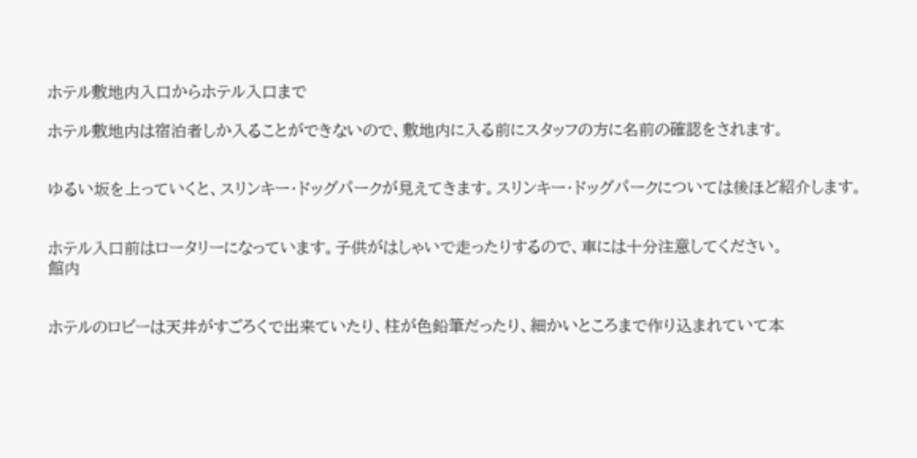ホテル敷地内入口からホテル入口まで

ホテル敷地内は宿泊者しか入ることができないので、敷地内に入る前にスタッフの方に名前の確認をされます。


ゆるい坂を上っていくと、スリンキー・ドッグパークが見えてきます。スリンキー・ドッグパークについては後ほど紹介します。


ホテル入口前はロータリーになっています。子供がはしゃいで走ったりするので、車には十分注意してください。
館内


ホテルのロビーは天井がすごろくで出来ていたり、柱が色鉛筆だったり、細かいところまで作り込まれていて本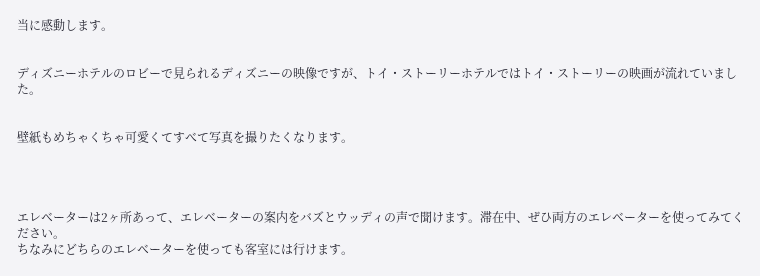当に感動します。


ディズニーホテルのロビーで見られるディズニーの映像ですが、トイ・ストーリーホテルではトイ・ストーリーの映画が流れていました。


壁紙もめちゃくちゃ可愛くてすべて写真を撮りたくなります。




エレベーターは2ヶ所あって、エレベーターの案内をバズとウッディの声で聞けます。滞在中、ぜひ両方のエレベーターを使ってみてください。
ちなみにどちらのエレベーターを使っても客室には行けます。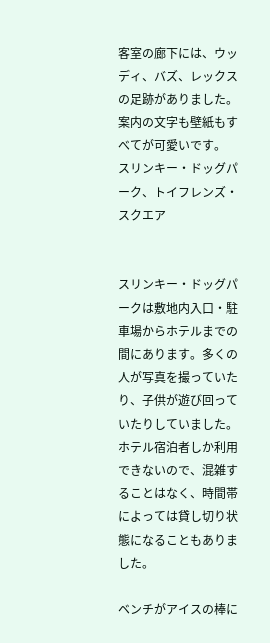客室の廊下には、ウッディ、バズ、レックスの足跡がありました。
案内の文字も壁紙もすべてが可愛いです。
スリンキー・ドッグパーク、トイフレンズ・スクエア


スリンキー・ドッグパークは敷地内入口・駐車場からホテルまでの間にあります。多くの人が写真を撮っていたり、子供が遊び回っていたりしていました。
ホテル宿泊者しか利用できないので、混雑することはなく、時間帯によっては貸し切り状態になることもありました。

ベンチがアイスの棒に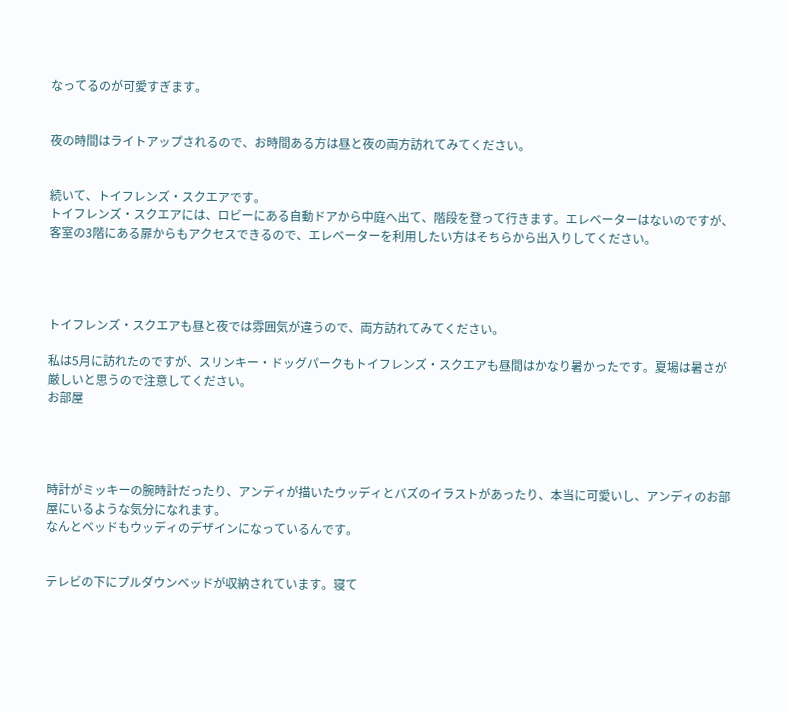なってるのが可愛すぎます。


夜の時間はライトアップされるので、お時間ある方は昼と夜の両方訪れてみてください。


続いて、トイフレンズ・スクエアです。
トイフレンズ・スクエアには、ロビーにある自動ドアから中庭へ出て、階段を登って行きます。エレベーターはないのですが、客室の3階にある扉からもアクセスできるので、エレベーターを利用したい方はそちらから出入りしてください。




トイフレンズ・スクエアも昼と夜では雰囲気が違うので、両方訪れてみてください。

私は5月に訪れたのですが、スリンキー・ドッグパークもトイフレンズ・スクエアも昼間はかなり暑かったです。夏場は暑さが厳しいと思うので注意してください。
お部屋




時計がミッキーの腕時計だったり、アンディが描いたウッディとバズのイラストがあったり、本当に可愛いし、アンディのお部屋にいるような気分になれます。
なんとベッドもウッディのデザインになっているんです。


テレビの下にプルダウンベッドが収納されています。寝て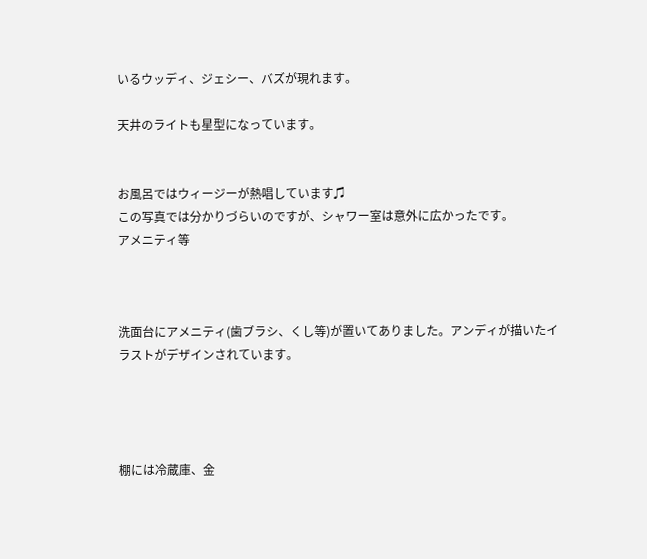いるウッディ、ジェシー、バズが現れます。

天井のライトも星型になっています。


お風呂ではウィージーが熱唱しています♫
この写真では分かりづらいのですが、シャワー室は意外に広かったです。
アメニティ等



洗面台にアメニティ(歯ブラシ、くし等)が置いてありました。アンディが描いたイラストがデザインされています。




棚には冷蔵庫、金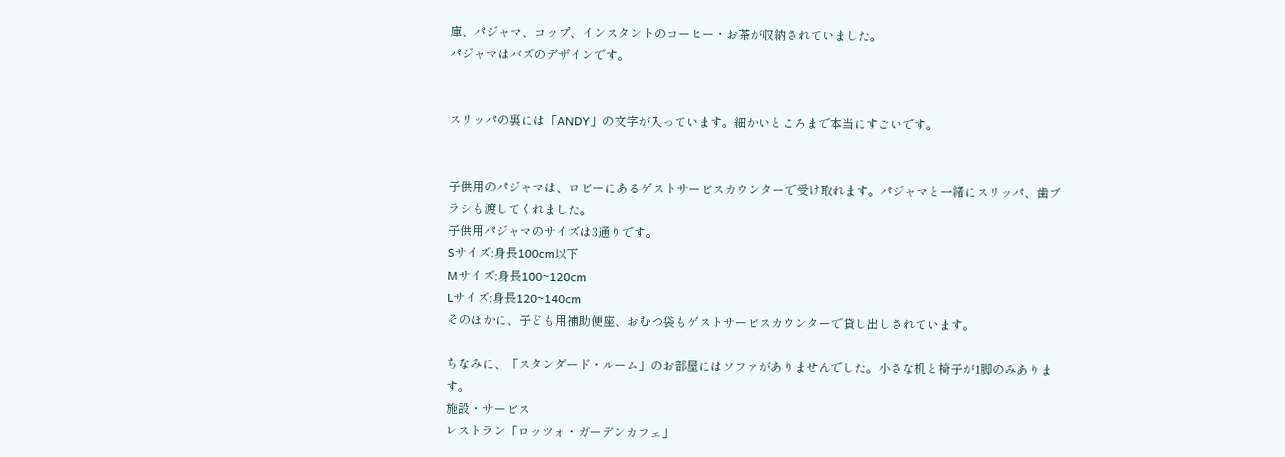庫、パジャマ、コップ、インスタントのコーヒー・お茶が収納されていました。
パジャマはバズのデザインです。


スリッパの裏には「ANDY」の文字が入っています。細かいところまで本当にすごいです。


子供用のパジャマは、ロビーにあるゲストサービスカウンターで受け取れます。パジャマと一緒にスリッパ、歯ブラシも渡してくれました。
子供用パジャマのサイズは3通りです。
Sサイズ:身長100cm以下
Mサイズ:身長100~120cm
Lサイズ:身長120~140cm
そのほかに、子ども用補助便座、おむつ袋もゲストサービスカウンターで貸し出しされています。

ちなみに、「スタンダード・ルーム」のお部屋にはソファがありませんでした。小さな机と椅子が1脚のみあります。
施設・サービス
レストラン「ロッツォ・ガーデンカフェ」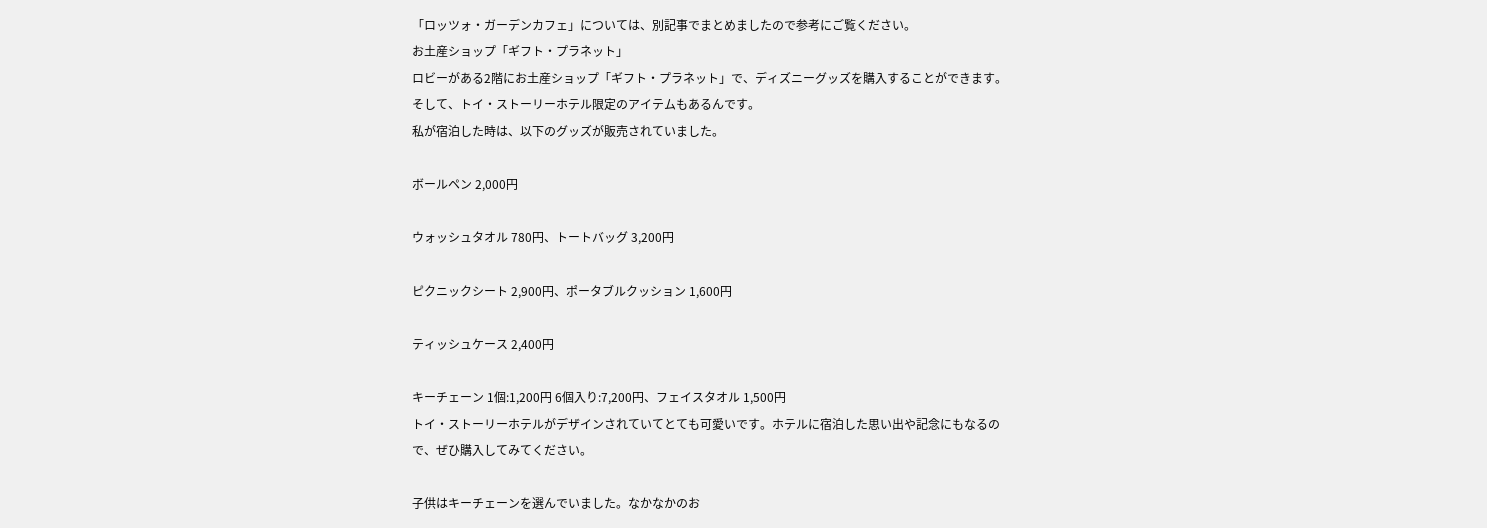「ロッツォ・ガーデンカフェ」については、別記事でまとめましたので参考にご覧ください。
お土産ショップ「ギフト・プラネット」
ロビーがある2階にお土産ショップ「ギフト・プラネット」で、ディズニーグッズを購入することができます。
そして、トイ・ストーリーホテル限定のアイテムもあるんです。
私が宿泊した時は、以下のグッズが販売されていました。

ボールペン 2,000円

ウォッシュタオル 780円、トートバッグ 3,200円

ピクニックシート 2,900円、ポータブルクッション 1,600円

ティッシュケース 2,400円

キーチェーン 1個:1,200円 6個入り:7,200円、フェイスタオル 1,500円
トイ・ストーリーホテルがデザインされていてとても可愛いです。ホテルに宿泊した思い出や記念にもなるので、ぜひ購入してみてください。

子供はキーチェーンを選んでいました。なかなかのお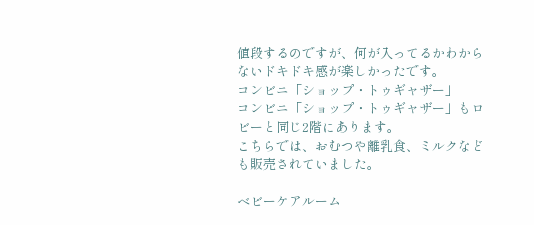値段するのですが、何が入ってるかわからないドキドキ感が楽しかったです。
コンビニ「ショップ・トゥギャザー」
コンビニ「ショップ・トゥギャザー」もロビーと同じ2階にあります。
こちらでは、おむつや離乳食、ミルクなども販売されていました。

ベビーケアルーム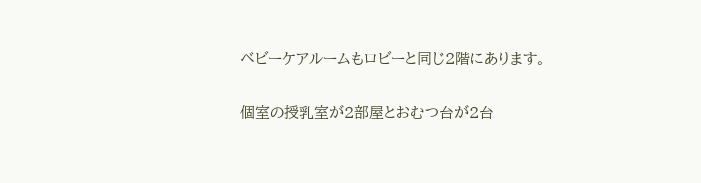ベビーケアルームもロビーと同じ2階にあります。

個室の授乳室が2部屋とおむつ台が2台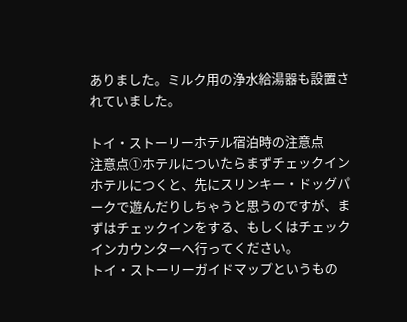ありました。ミルク用の浄水給湯器も設置されていました。

トイ・ストーリーホテル宿泊時の注意点
注意点①ホテルについたらまずチェックイン
ホテルにつくと、先にスリンキー・ドッグパークで遊んだりしちゃうと思うのですが、まずはチェックインをする、もしくはチェックインカウンターへ行ってください。
トイ・ストーリーガイドマップというもの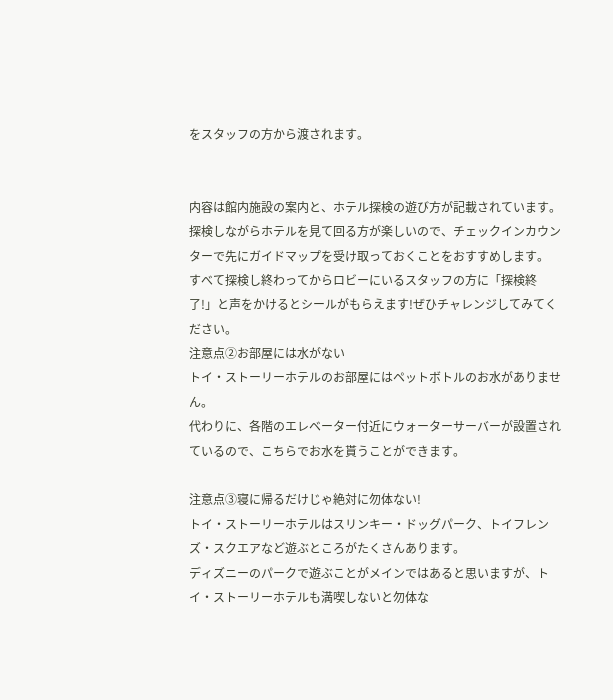をスタッフの方から渡されます。


内容は館内施設の案内と、ホテル探検の遊び方が記載されています。
探検しながらホテルを見て回る方が楽しいので、チェックインカウンターで先にガイドマップを受け取っておくことをおすすめします。
すべて探検し終わってからロビーにいるスタッフの方に「探検終了!」と声をかけるとシールがもらえます!ぜひチャレンジしてみてください。
注意点②お部屋には水がない
トイ・ストーリーホテルのお部屋にはペットボトルのお水がありません。
代わりに、各階のエレベーター付近にウォーターサーバーが設置されているので、こちらでお水を貰うことができます。

注意点③寝に帰るだけじゃ絶対に勿体ない!
トイ・ストーリーホテルはスリンキー・ドッグパーク、トイフレンズ・スクエアなど遊ぶところがたくさんあります。
ディズニーのパークで遊ぶことがメインではあると思いますが、トイ・ストーリーホテルも満喫しないと勿体な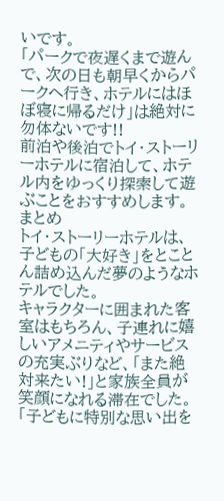いです。
「パークで夜遅くまで遊んで、次の日も朝早くからパークへ行き、ホテルにはほぼ寝に帰るだけ」は絶対に勿体ないです!!
前泊や後泊でトイ・ストーリーホテルに宿泊して、ホテル内をゆっくり探索して遊ぶことをおすすめします。
まとめ
トイ・ストーリーホテルは、子どもの「大好き」をとことん詰め込んだ夢のようなホテルでした。
キャラクターに囲まれた客室はもちろん、子連れに嬉しいアメニティやサービスの充実ぶりなど、「また絶対来たい!」と家族全員が笑顔になれる滞在でした。
「子どもに特別な思い出を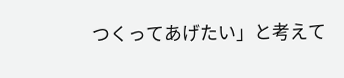つくってあげたい」と考えて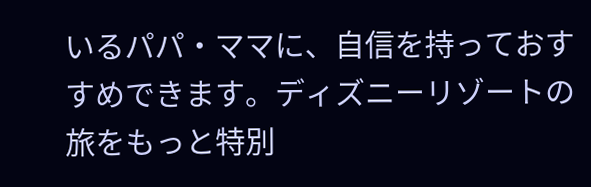いるパパ・ママに、自信を持っておすすめできます。ディズニーリゾートの旅をもっと特別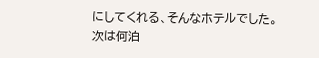にしてくれる、そんなホテルでした。
次は何泊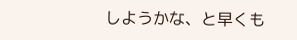しようかな、と早くも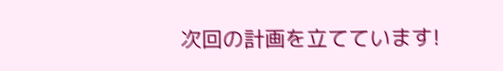次回の計画を立てています!